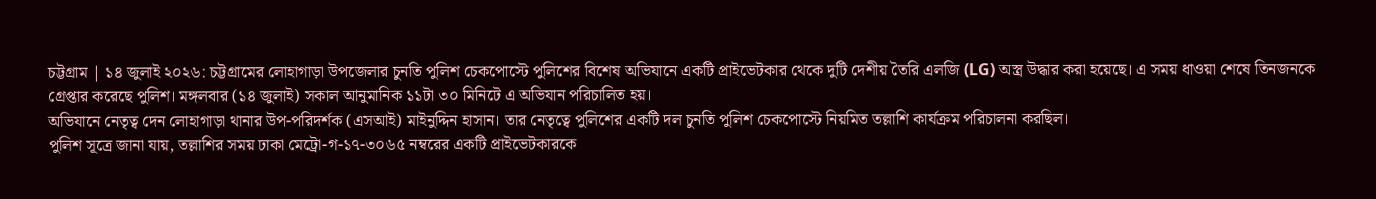চট্টগ্রাম | ১৪ জুলাই ২০২৬: চট্টগ্রামের লোহাগাড়া উপজেলার চুনতি পুলিশ চেকপোস্টে পুলিশের বিশেষ অভিযানে একটি প্রাইভেটকার থেকে দুটি দেশীয় তৈরি এলজি (LG) অস্ত্র উদ্ধার করা হয়েছে। এ সময় ধাওয়া শেষে তিনজনকে গ্রেপ্তার করেছে পুলিশ। মঙ্গলবার (১৪ জুলাই) সকাল আনুমানিক ১১টা ৩০ মিনিটে এ অভিযান পরিচালিত হয়।
অভিযানে নেতৃত্ব দেন লোহাগাড়া থানার উপ-পরিদর্শক (এসআই) মাইনুদ্দিন হাসান। তার নেতৃত্বে পুলিশের একটি দল চুনতি পুলিশ চেকপোস্টে নিয়মিত তল্লাশি কার্যক্রম পরিচালনা করছিল।
পুলিশ সূত্রে জানা যায়, তল্লাশির সময় ঢাকা মেট্রো-গ-১৭-৩০৬৫ নম্বরের একটি প্রাইভেটকারকে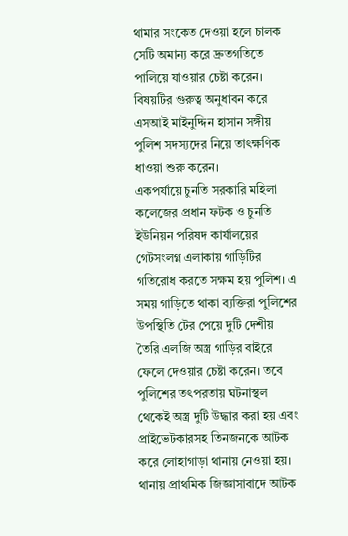থামার সংকেত দেওয়া হলে চালক সেটি অমান্য করে দ্রুতগতিতে পালিয়ে যাওয়ার চেষ্টা করেন। বিষয়টির গুরুত্ব অনুধাবন করে এসআই মাইনুদ্দিন হাসান সঙ্গীয় পুলিশ সদস্যদের নিয়ে তাৎক্ষণিক ধাওয়া শুরু করেন।
একপর্যায়ে চুনতি সরকারি মহিলা কলেজের প্রধান ফটক ও চুনতি ইউনিয়ন পরিষদ কার্যালয়ের গেটসংলগ্ন এলাকায় গাড়িটির গতিরোধ করতে সক্ষম হয় পুলিশ। এ সময় গাড়িতে থাকা ব্যক্তিরা পুলিশের উপস্থিতি টের পেয়ে দুটি দেশীয় তৈরি এলজি অস্ত্র গাড়ির বাইরে ফেলে দেওয়ার চেষ্টা করেন। তবে পুলিশের তৎপরতায় ঘটনাস্থল থেকেই অস্ত্র দুটি উদ্ধার করা হয় এবং প্রাইভেটকারসহ তিনজনকে আটক করে লোহাগাড়া থানায় নেওয়া হয়।
থানায় প্রাথমিক জিজ্ঞাসাবাদে আটক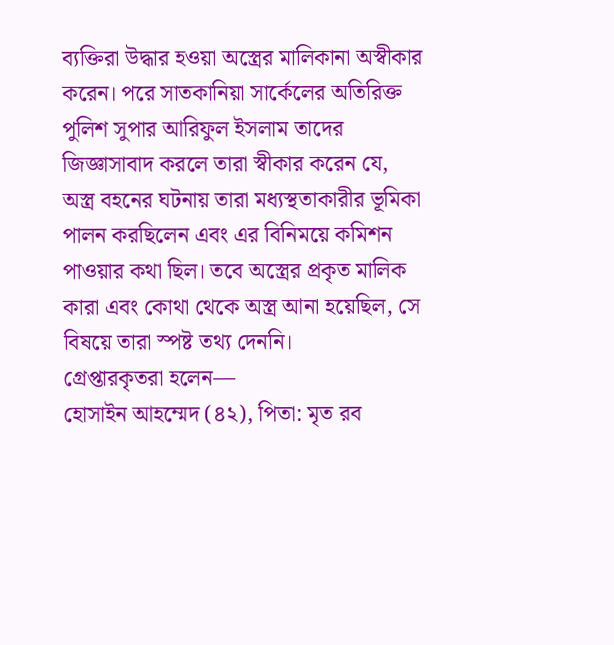ব্যক্তিরা উদ্ধার হওয়া অস্ত্রের মালিকানা অস্বীকার করেন। পরে সাতকানিয়া সার্কেলের অতিরিক্ত পুলিশ সুপার আরিফুল ইসলাম তাদের জিজ্ঞাসাবাদ করলে তারা স্বীকার করেন যে, অস্ত্র বহনের ঘটনায় তারা মধ্যস্থতাকারীর ভূমিকা পালন করছিলেন এবং এর বিনিময়ে কমিশন পাওয়ার কথা ছিল। তবে অস্ত্রের প্রকৃত মালিক কারা এবং কোথা থেকে অস্ত্র আনা হয়েছিল, সে বিষয়ে তারা স্পষ্ট তথ্য দেননি।
গ্রেপ্তারকৃতরা হলেন—
হোসাইন আহম্মেদ (৪২), পিতা: মৃত রব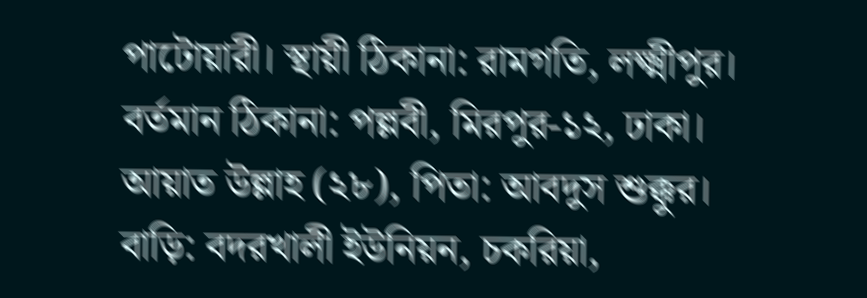পাটোয়ারী। স্থায়ী ঠিকানা: রামগতি, লক্ষ্মীপুর। বর্তমান ঠিকানা: পল্লবী, মিরপুর-১২, ঢাকা।
আয়াত উল্লাহ (২৮), পিতা: আবদুস শুক্কুর। বাড়ি: বদরখালী ইউনিয়ন, চকরিয়া,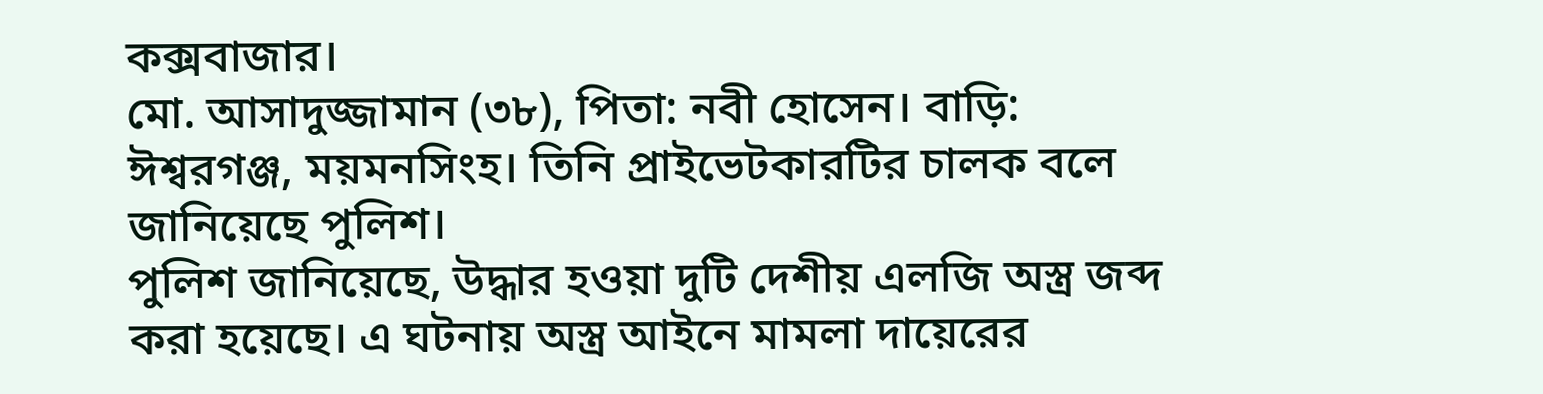কক্সবাজার।
মো. আসাদুজ্জামান (৩৮), পিতা: নবী হোসেন। বাড়ি: ঈশ্বরগঞ্জ, ময়মনসিংহ। তিনি প্রাইভেটকারটির চালক বলে জানিয়েছে পুলিশ।
পুলিশ জানিয়েছে, উদ্ধার হওয়া দুটি দেশীয় এলজি অস্ত্র জব্দ করা হয়েছে। এ ঘটনায় অস্ত্র আইনে মামলা দায়েরের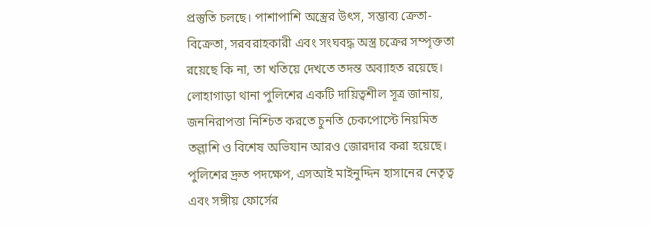প্রস্তুতি চলছে। পাশাপাশি অস্ত্রের উৎস, সম্ভাব্য ক্রেতা-বিক্রেতা, সরবরাহকারী এবং সংঘবদ্ধ অস্ত্র চক্রের সম্পৃক্ততা রয়েছে কি না, তা খতিয়ে দেখতে তদন্ত অব্যাহত রয়েছে।
লোহাগাড়া থানা পুলিশের একটি দায়িত্বশীল সূত্র জানায়, জননিরাপত্তা নিশ্চিত করতে চুনতি চেকপোস্টে নিয়মিত তল্লাশি ও বিশেষ অভিযান আরও জোরদার করা হয়েছে। পুলিশের দ্রুত পদক্ষেপ, এসআই মাইনুদ্দিন হাসানের নেতৃত্ব এবং সঙ্গীয় ফোর্সের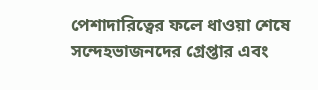পেশাদারিত্বের ফলে ধাওয়া শেষে সন্দেহভাজনদের গ্রেপ্তার এবং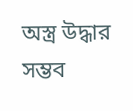অস্ত্র উদ্ধার সম্ভব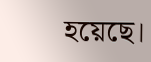হয়েছে।